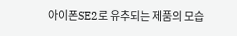아이폰SE2로 유추되는 제품의 모습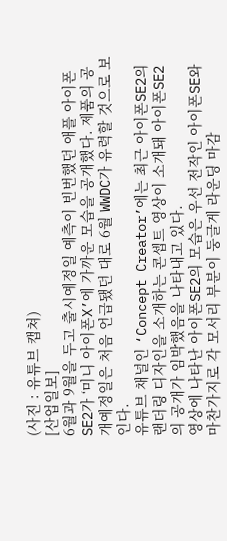(사진 : 유튜브 캡쳐)
[산업일보]
6월과 9월을 두고 출시예정일 예측이 빈번했던 애플 아이폰SE2가 ‘미니 아이폰X’에 가까운 모습을 공개했다. 제품의 공개예정일은 처음 언급됐던 대로 6월 WWDC가 유력할 것으로 보인다.
유튜브 채널인 ‘Concept Creator’에는 최근 아이폰SE2의 랜더링 디자인을 소개하는 콘셉트 영상이 소개돼 아이폰SE2의 공개가 임박했음을 나타내고 있다.
영상에 나타난 아이폰SE2의 모습은 우선 전작인 아이폰SE와 마찬가지로 각 모서리 부분이 둥글게 라운딩 마감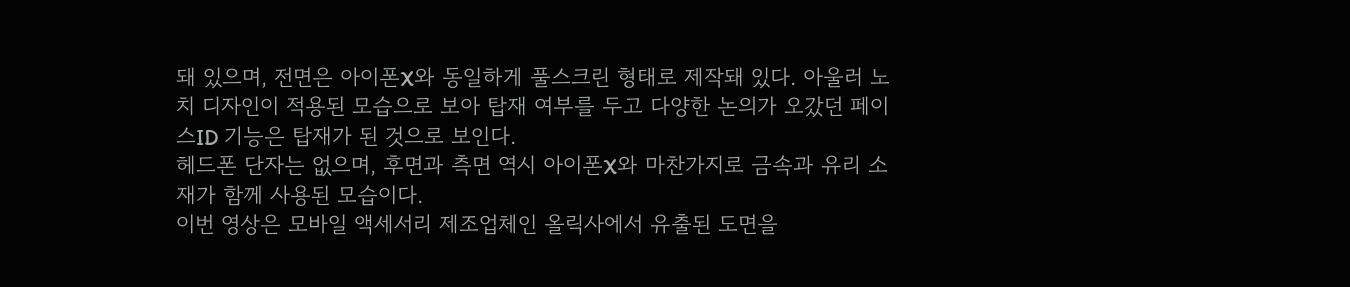돼 있으며, 전면은 아이폰X와 동일하게 풀스크린 형태로 제작돼 있다. 아울러 노치 디자인이 적용된 모습으로 보아 탑재 여부를 두고 다양한 논의가 오갔던 페이스ID 기능은 탑재가 된 것으로 보인다.
헤드폰 단자는 없으며, 후면과 측면 역시 아이폰X와 마찬가지로 금속과 유리 소재가 함께 사용된 모습이다.
이번 영상은 모바일 액세서리 제조업체인 올릭사에서 유출된 도면을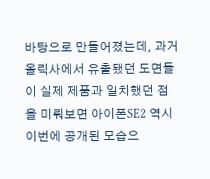바탕으로 만들어졌는데, 과거 올릭사에서 유출됐던 도면들이 실제 제품과 일치했던 점을 미뤄보면 아이폰SE2 역시 이번에 공개된 모습으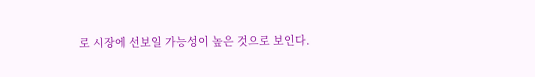로 시장에 선보일 가능성이 높은 것으로 보인다.